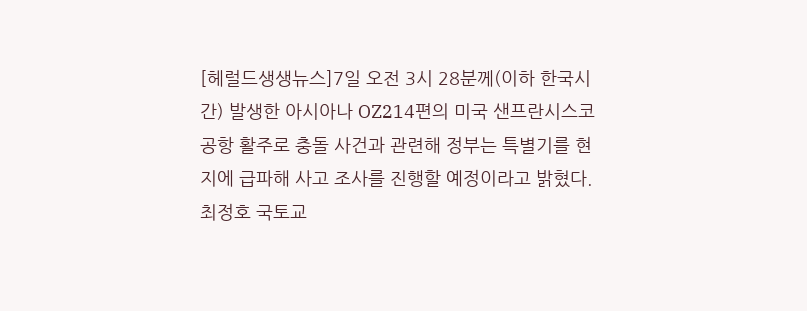[헤럴드생생뉴스]7일 오전 3시 28분께(이하 한국시간) 발생한 아시아나 OZ214편의 미국 샌프란시스코 공항 활주로 충돌 사건과 관련해 정부는 특별기를 현지에 급파해 사고 조사를 진행할 예정이라고 밝혔다. 최정호 국토교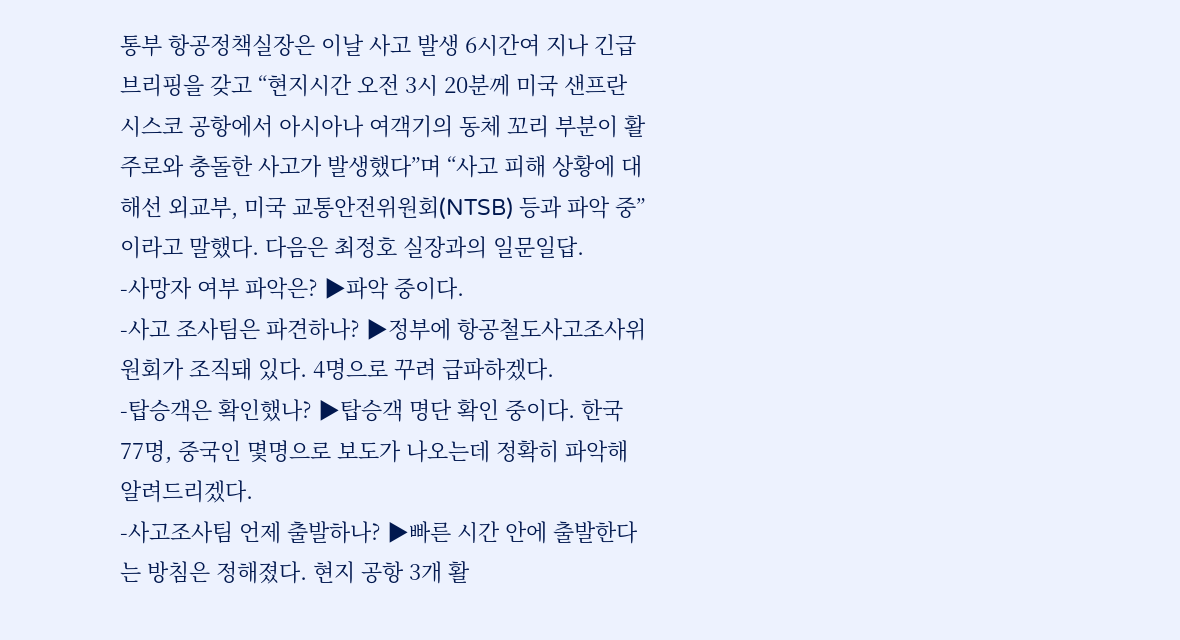통부 항공정책실장은 이날 사고 발생 6시간여 지나 긴급 브리핑을 갖고 “현지시간 오전 3시 20분께 미국 샌프란시스코 공항에서 아시아나 여객기의 동체 꼬리 부분이 활주로와 충돌한 사고가 발생했다”며 “사고 피해 상황에 대해선 외교부, 미국 교통안전위원회(NTSB) 등과 파악 중”이라고 말했다. 다음은 최정호 실장과의 일문일답.
-사망자 여부 파악은? ▶파악 중이다.
-사고 조사팀은 파견하나? ▶정부에 항공철도사고조사위원회가 조직돼 있다. 4명으로 꾸려 급파하겠다.
-탑승객은 확인했나? ▶탑승객 명단 확인 중이다. 한국 77명, 중국인 몇명으로 보도가 나오는데 정확히 파악해 알려드리겠다.
-사고조사팀 언제 출발하나? ▶빠른 시간 안에 출발한다는 방침은 정해졌다. 현지 공항 3개 활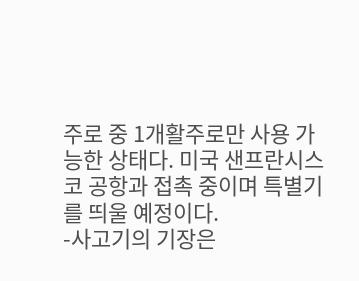주로 중 1개활주로만 사용 가능한 상태다. 미국 샌프란시스코 공항과 접촉 중이며 특별기를 띄울 예정이다.
-사고기의 기장은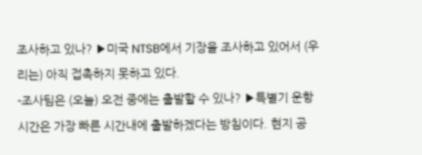조사하고 있나? ▶미국 NTSB에서 기장을 조사하고 있어서 (우리는) 아직 접촉하지 못하고 있다.
-조사팀은 (오늘) 오전 중에는 출발할 수 있나? ▶특별기 운항 시간은 가장 빠른 시간내에 출발하겠다는 방침이다. 현지 공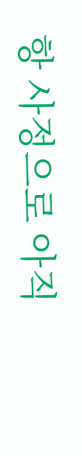항 사정으로 아직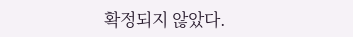확정되지 않았다.